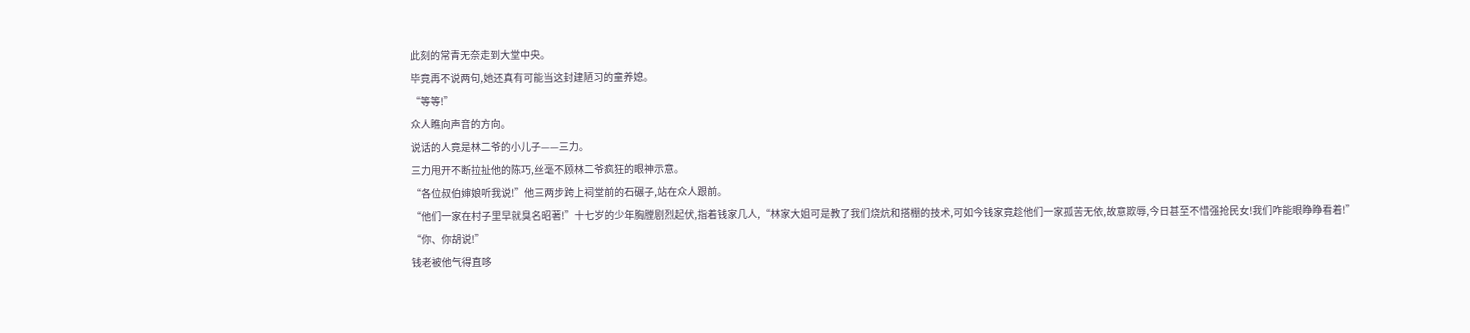此刻的常青无奈走到大堂中央。
毕竟再不说两句,她还真有可能当这封建陋习的童养媳。
“等等!”
众人瞧向声音的方向。
说话的人竟是林二爷的小儿子——三力。
三力甩开不断拉扯他的陈巧,丝毫不顾林二爷疯狂的眼神示意。
“各位叔伯婶娘听我说!”他三两步跨上祠堂前的石碾子,站在众人跟前。
“他们一家在村子里早就臭名昭著!”十七岁的少年胸膛剧烈起伏,指着钱家几人,“林家大姐可是教了我们烧炕和搭棚的技术,可如今钱家竟趁他们一家孤苦无依,故意欺辱,今日甚至不惜强抢民女!我们咋能眼睁睁看着!”
“你、你胡说!”
钱老被他气得直哆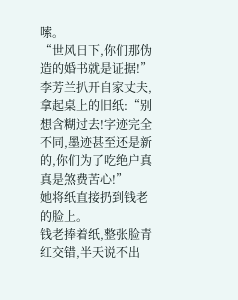嗦。
“世风日下,你们那伪造的婚书就是证据!”
李芳兰扒开自家丈夫,拿起桌上的旧纸:“别想含糊过去!字迹完全不同,墨迹甚至还是新的,你们为了吃绝户真真是煞费苦心!”
她将纸直接扔到钱老的脸上。
钱老捧着纸,整张脸青红交错,半天说不出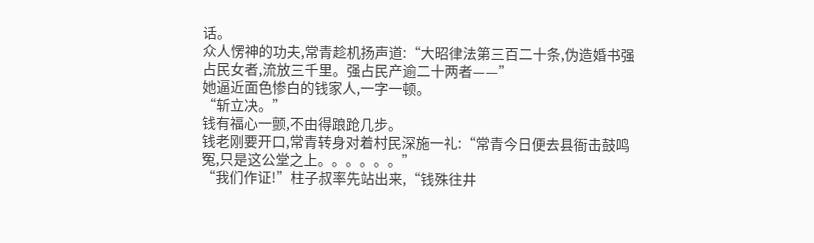话。
众人愣神的功夫,常青趁机扬声道:“大昭律法第三百二十条,伪造婚书强占民女者,流放三千里。强占民产逾二十两者——”
她逼近面色惨白的钱家人,一字一顿。
“斩立决。”
钱有福心一颤,不由得踉跄几步。
钱老刚要开口,常青转身对着村民深施一礼:“常青今日便去县衙击鼓鸣冤,只是这公堂之上。。。。。。”
“我们作证!”柱子叔率先站出来,“钱殊往井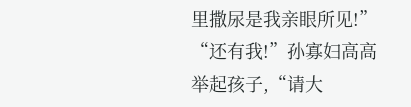里撒尿是我亲眼所见!”
“还有我!”孙寡妇高高举起孩子,“请大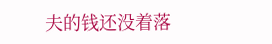夫的钱还没着落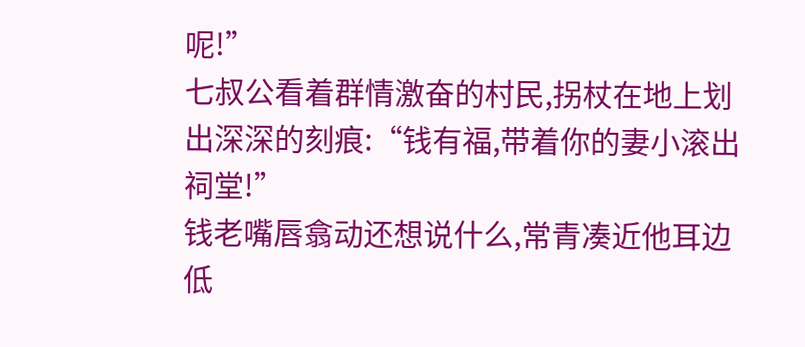呢!”
七叔公看着群情激奋的村民,拐杖在地上划出深深的刻痕:“钱有福,带着你的妻小滚出祠堂!”
钱老嘴唇翕动还想说什么,常青凑近他耳边低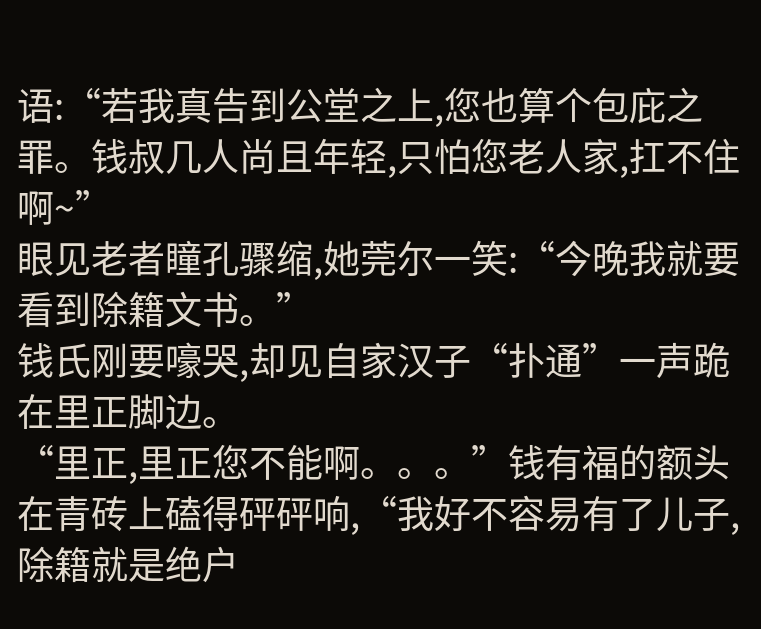语:“若我真告到公堂之上,您也算个包庇之罪。钱叔几人尚且年轻,只怕您老人家,扛不住啊~”
眼见老者瞳孔骤缩,她莞尔一笑:“今晚我就要看到除籍文书。”
钱氏刚要嚎哭,却见自家汉子“扑通”一声跪在里正脚边。
“里正,里正您不能啊。。。”钱有福的额头在青砖上磕得砰砰响,“我好不容易有了儿子,除籍就是绝户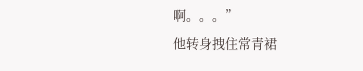啊。。。”
他转身拽住常青裙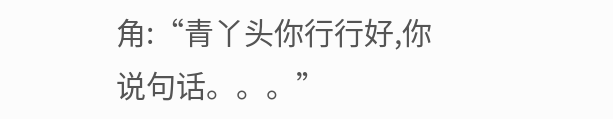角:“青丫头你行行好,你说句话。。。”